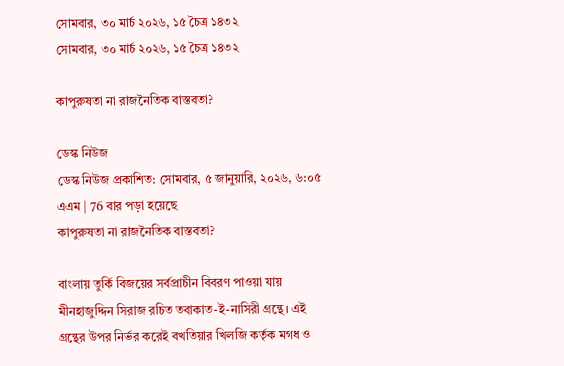সোমবার, ৩০ মার্চ ২০২৬, ১৫ চৈত্র ১৪৩২
সোমবার, ৩০ মার্চ ২০২৬, ১৫ চৈত্র ১৪৩২

কাপুরুষতা না রাজনৈতিক বাস্তবতা?

ডেস্ক নিউজ
ডেস্ক নিউজ প্রকাশিত: সোমবার, ৫ জানুয়ারি, ২০২৬, ৬:০৫ এএম | 76 বার পড়া হয়েছে
কাপুরুষতা না রাজনৈতিক বাস্তবতা?

বাংলায় তুর্কি বিজয়ের সর্বপ্রাচীন বিবরণ পাওয়া যায় মীনহাজুদ্দিন সিরাজ রচিত তবাকাত-ই-নাসিরী গ্রন্থে। এই গ্রন্থের উপর নির্ভর করেই বখতিয়ার খিলজি কর্তৃক মগধ ও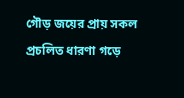গৌড় জয়ের প্রায় সকল প্রচলিত ধারণা গড়ে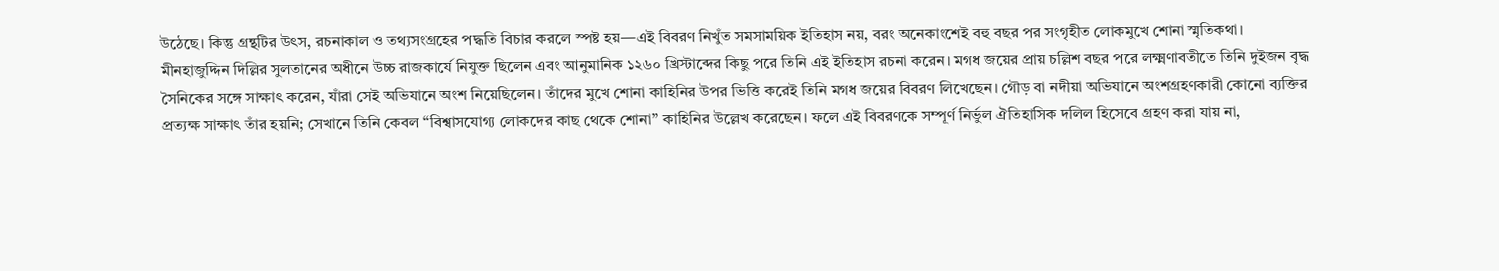উঠেছে। কিন্তু গ্রন্থটির উৎস, রচনাকাল ও তথ্যসংগ্রহের পদ্ধতি বিচার করলে স্পষ্ট হয়—এই বিবরণ নিখুঁত সমসাময়িক ইতিহাস নয়, বরং অনেকাংশেই বহু বছর পর সংগৃহীত লোকমুখে শোনা স্মৃতিকথা।
মীনহাজুদ্দিন দিল্লির সুলতানের অধীনে উচ্চ রাজকার্যে নিযুক্ত ছিলেন এবং আনুমানিক ১২৬০ খ্রিস্টাব্দের কিছু পরে তিনি এই ইতিহাস রচনা করেন। মগধ জয়ের প্রায় চল্লিশ বছর পরে লক্ষ্মণাবতীতে তিনি দুইজন বৃদ্ধ সৈনিকের সঙ্গে সাক্ষাৎ করেন, যাঁরা সেই অভিযানে অংশ নিয়েছিলেন। তাঁদের মুখে শোনা কাহিনির উপর ভিত্তি করেই তিনি মগধ জয়ের বিবরণ লিখেছেন। গৌড় বা নদীয়া অভিযানে অংশগ্রহণকারী কোনো ব্যক্তির প্রত্যক্ষ সাক্ষাৎ তাঁর হয়নি; সেখানে তিনি কেবল “বিশ্বাসযোগ্য লোকদের কাছ থেকে শোনা” কাহিনির উল্লেখ করেছেন। ফলে এই বিবরণকে সম্পূর্ণ নির্ভুল ঐতিহাসিক দলিল হিসেবে গ্রহণ করা যায় না,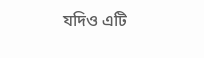যদিও এটি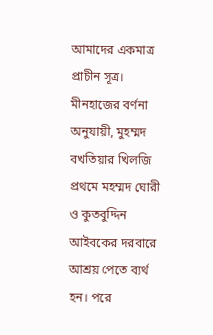আমাদের একমাত্র প্রাচীন সূত্র।
মীনহাজের বর্ণনা অনুযায়ী, মুহম্মদ বখতিয়ার খিলজি প্রথমে মহম্মদ ঘোরী ও কুতবুদ্দিন আইবকের দরবারে আশ্রয় পেতে ব্যর্থ হন। পরে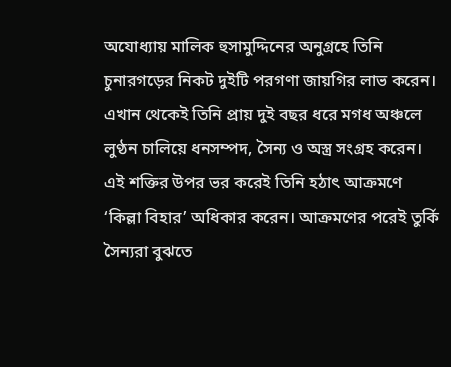অযোধ্যায় মালিক হুসামুদ্দিনের অনুগ্রহে তিনি চুনারগড়ের নিকট দুইটি পরগণা জায়গির লাভ করেন। এখান থেকেই তিনি প্রায় দুই বছর ধরে মগধ অঞ্চলে লুণ্ঠন চালিয়ে ধনসম্পদ, সৈন্য ও অস্ত্র সংগ্রহ করেন। এই শক্তির উপর ভর করেই তিনি হঠাৎ আক্রমণে ‘কিল্লা বিহার’ অধিকার করেন। আক্রমণের পরেই তুর্কি সৈন্যরা বুঝতে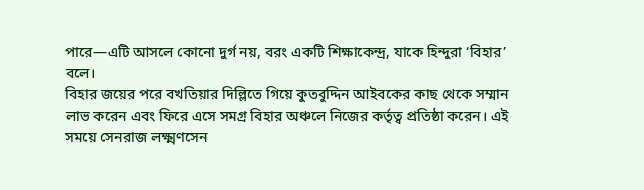পারে—এটি আসলে কোনো দুর্গ নয়, বরং একটি শিক্ষাকেন্দ্র, যাকে হিন্দুরা ‘বিহার’ বলে।
বিহার জয়ের পরে বখতিয়ার দিল্লিতে গিয়ে কুতবুদ্দিন আইবকের কাছ থেকে সম্মান লাভ করেন এবং ফিরে এসে সমগ্র বিহার অঞ্চলে নিজের কর্তৃত্ব প্রতিষ্ঠা করেন। এই সময়ে সেনরাজ লক্ষ্মণসেন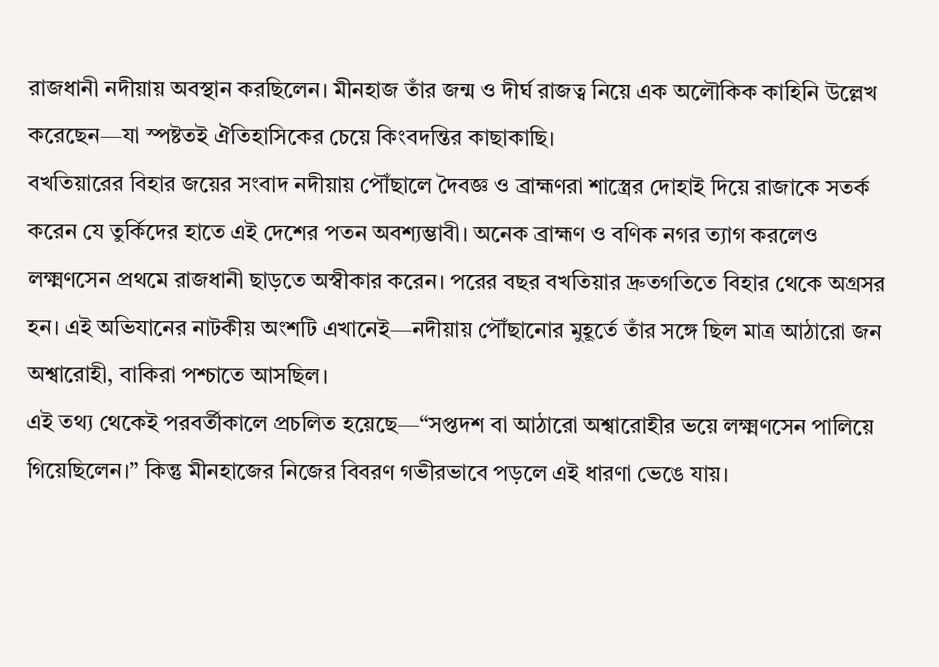রাজধানী নদীয়ায় অবস্থান করছিলেন। মীনহাজ তাঁর জন্ম ও দীর্ঘ রাজত্ব নিয়ে এক অলৌকিক কাহিনি উল্লেখ করেছেন—যা স্পষ্টতই ঐতিহাসিকের চেয়ে কিংবদন্তির কাছাকাছি।
বখতিয়ারের বিহার জয়ের সংবাদ নদীয়ায় পৌঁছালে দৈবজ্ঞ ও ব্রাহ্মণরা শাস্ত্রের দোহাই দিয়ে রাজাকে সতর্ক করেন যে তুর্কিদের হাতে এই দেশের পতন অবশ্যম্ভাবী। অনেক ব্রাহ্মণ ও বণিক নগর ত্যাগ করলেও লক্ষ্মণসেন প্রথমে রাজধানী ছাড়তে অস্বীকার করেন। পরের বছর বখতিয়ার দ্রুতগতিতে বিহার থেকে অগ্রসর হন। এই অভিযানের নাটকীয় অংশটি এখানেই—নদীয়ায় পৌঁছানোর মুহূর্তে তাঁর সঙ্গে ছিল মাত্র আঠারো জন অশ্বারোহী, বাকিরা পশ্চাতে আসছিল।
এই তথ্য থেকেই পরবর্তীকালে প্রচলিত হয়েছে—“সপ্তদশ বা আঠারো অশ্বারোহীর ভয়ে লক্ষ্মণসেন পালিয়ে গিয়েছিলেন।” কিন্তু মীনহাজের নিজের বিবরণ গভীরভাবে পড়লে এই ধারণা ভেঙে যায়।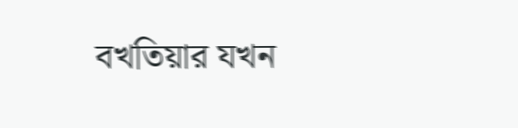বখতিয়ার যখন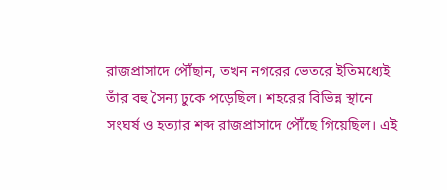রাজপ্রাসাদে পৌঁছান, তখন নগরের ভেতরে ইতিমধ্যেই তাঁর বহু সৈন্য ঢুকে পড়েছিল। শহরের বিভিন্ন স্থানে সংঘর্ষ ও হত্যার শব্দ রাজপ্রাসাদে পৌঁছে গিয়েছিল। এই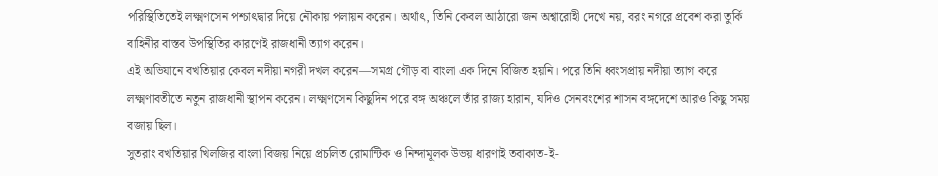পরিস্থিতিতেই লক্ষ্মণসেন পশ্চাৎদ্বার দিয়ে নৌকায় পলায়ন করেন। অর্থাৎ, তিনি কেবল আঠারো জন অশ্বারোহী দেখে নয়, বরং নগরে প্রবেশ করা তুর্কি বাহিনীর বাস্তব উপস্থিতির কারণেই রাজধানী ত্যাগ করেন।
এই অভিযানে বখতিয়ার কেবল নদীয়া নগরী দখল করেন—সমগ্র গৌড় বা বাংলা এক দিনে বিজিত হয়নি। পরে তিনি ধ্বংসপ্রায় নদীয়া ত্যাগ করে লক্ষ্মণাবতীতে নতুন রাজধানী স্থাপন করেন। লক্ষ্মণসেন কিছুদিন পরে বঙ্গ অঞ্চলে তাঁর রাজ্য হারান, যদিও সেনবংশের শাসন বঙ্গদেশে আরও কিছু সময় বজায় ছিল।
সুতরাং বখতিয়ার খিলজির বাংলা বিজয় নিয়ে প্রচলিত রোমান্টিক ও নিন্দামূলক উভয় ধারণাই তবাকাত-ই-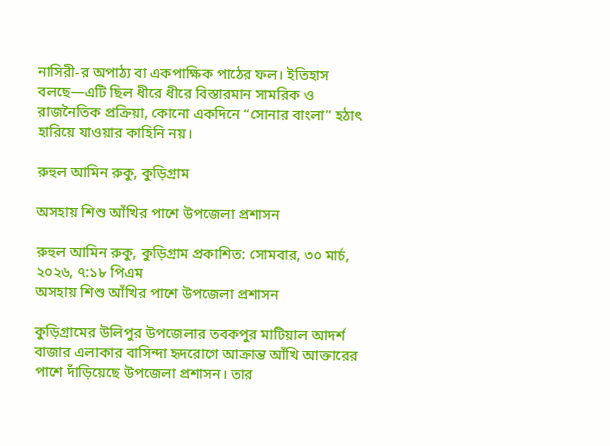নাসিরী-র অপাঠ্য বা একপাক্ষিক পাঠের ফল। ইতিহাস বলছে—এটি ছিল ধীরে ধীরে বিস্তারমান সামরিক ও রাজনৈতিক প্রক্রিয়া, কোনো একদিনে “সোনার বাংলা” হঠাৎ হারিয়ে যাওয়ার কাহিনি নয়।

রুহুল আমিন রুকু, কুড়িগ্রাম

অসহায় শিশু আঁখির পাশে উপজেলা প্রশাসন

রুহুল আমিন রুকু, কুড়িগ্রাম প্রকাশিত: সোমবার, ৩০ মার্চ, ২০২৬, ৭:১৮ পিএম
অসহায় শিশু আঁখির পাশে উপজেলা প্রশাসন

কুড়িগ্রামের উলিপুর উপজেলার তবকপুর মাটিয়াল আদর্শ বাজার এলাকার বাসিন্দা হৃদরোগে আক্রান্ত আঁখি আক্তারের পাশে দাঁড়িয়েছে উপজেলা প্রশাসন। তার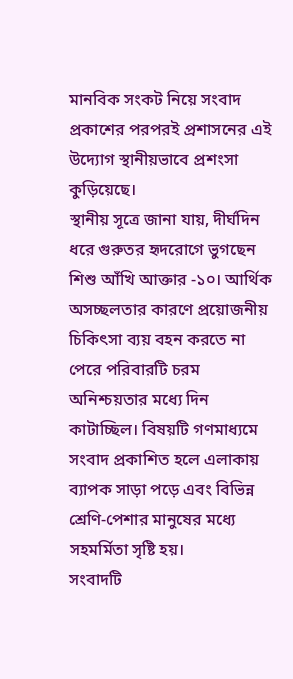মানবিক সংকট নিয়ে সংবাদ প্রকাশের পরপরই প্রশাসনের এই উদ্যোগ স্থানীয়ভাবে প্রশংসা কুড়িয়েছে।
স্থানীয় সূত্রে জানা যায়, দীর্ঘদিন ধরে গুরুতর হৃদরোগে ভুগছেন শিশু আঁখি আক্তার -১০। আর্থিক অসচ্ছলতার কারণে প্রয়োজনীয় চিকিৎসা ব্যয় বহন করতে না পেরে পরিবারটি চরম অনিশ্চয়তার মধ্যে দিন কাটাচ্ছিল। বিষয়টি গণমাধ্যমে সংবাদ প্রকাশিত হলে এলাকায় ব্যাপক সাড়া পড়ে এবং বিভিন্ন শ্রেণি-পেশার মানুষের মধ্যে সহমর্মিতা সৃষ্টি হয়।
সংবাদটি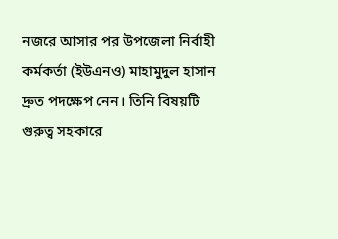নজরে আসার পর উপজেলা নির্বাহী কর্মকর্তা (ইউএনও) মাহামুদুল হাসান দ্রুত পদক্ষেপ নেন। তিনি বিষয়টি গুরুত্ব সহকারে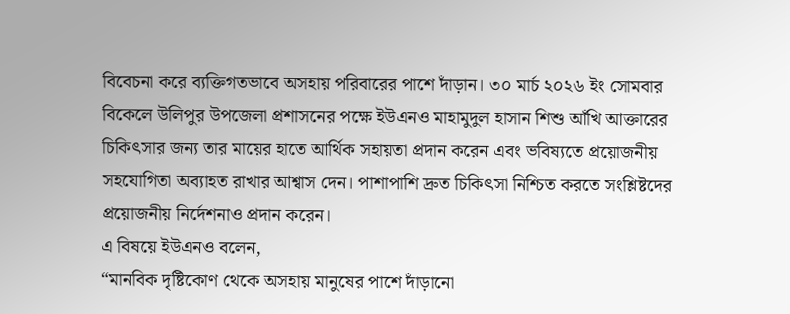বিবেচনা করে ব্যক্তিগতভাবে অসহায় পরিবারের পাশে দাঁড়ান। ৩০ মার্চ ২০২৬ ইং সোমবার বিকেলে উলিপুর উপজেলা প্রশাসনের পক্ষে ইউএনও মাহামুদুল হাসান শিশু আঁখি আক্তারের চিকিৎসার জন্য তার মায়ের হাতে আর্থিক সহায়তা প্রদান করেন এবং ভবিষ্যতে প্রয়োজনীয় সহযোগিতা অব্যাহত রাখার আশ্বাস দেন। পাশাপাশি দ্রুত চিকিৎসা নিশ্চিত করতে সংশ্লিষ্টদের প্রয়োজনীয় নির্দেশনাও প্রদান করেন।
এ বিষয়ে ইউএনও বলেন,
“মানবিক দৃষ্টিকোণ থেকে অসহায় মানুষের পাশে দাঁড়ানো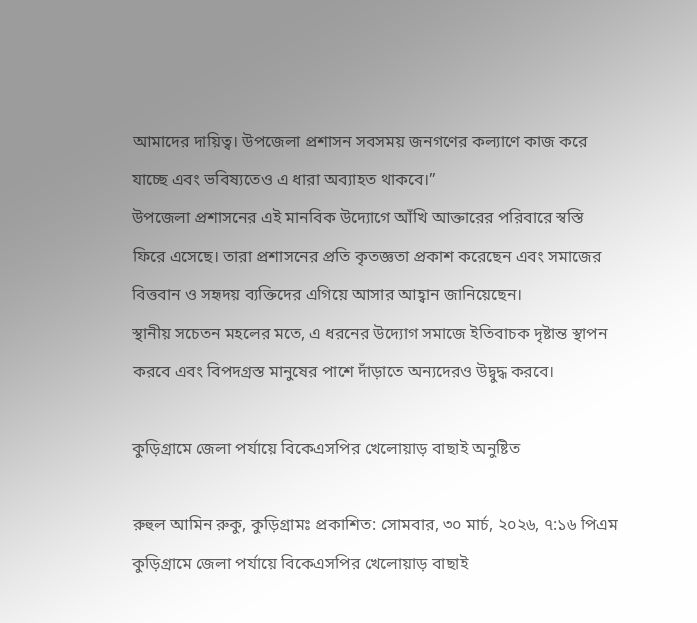আমাদের দায়িত্ব। উপজেলা প্রশাসন সবসময় জনগণের কল্যাণে কাজ করে যাচ্ছে এবং ভবিষ্যতেও এ ধারা অব্যাহত থাকবে।”
উপজেলা প্রশাসনের এই মানবিক উদ্যোগে আঁখি আক্তারের পরিবারে স্বস্তি ফিরে এসেছে। তারা প্রশাসনের প্রতি কৃতজ্ঞতা প্রকাশ করেছেন এবং সমাজের বিত্তবান ও সহৃদয় ব্যক্তিদের এগিয়ে আসার আহ্বান জানিয়েছেন।
স্থানীয় সচেতন মহলের মতে, এ ধরনের উদ্যোগ সমাজে ইতিবাচক দৃষ্টান্ত স্থাপন করবে এবং বিপদগ্রস্ত মানুষের পাশে দাঁড়াতে অন্যদেরও উদ্বুদ্ধ করবে।

কুড়িগ্রামে জেলা পর্যায়ে বিকেএসপির খেলোয়াড় বাছাই অনুষ্টিত

রুহুল আমিন রুকু, কুড়িগ্রামঃ প্রকাশিত: সোমবার, ৩০ মার্চ, ২০২৬, ৭:১৬ পিএম
কুড়িগ্রামে জেলা পর্যায়ে বিকেএসপির খেলোয়াড় বাছাই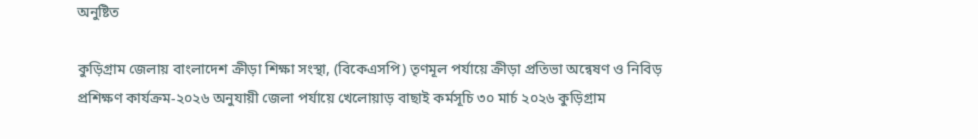অনুষ্টিত

কুড়িগ্রাম জেলায় বাংলাদেশ ক্রীড়া শিক্ষা সংস্থা, (বিকেএসপি) তৃণমূল পর্যায়ে ক্রীড়া প্রতিভা অন্বেষণ ও নিবিড় প্রশিক্ষণ কার্যক্রম-২০২৬ অনুযায়ী জেলা পর্যায়ে খেলোয়াড় বাছাই কর্মসূচি ৩০ মার্চ ২০২৬ কুড়িগ্রাম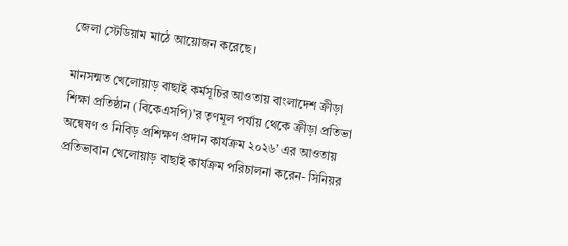জেলা স্টেডিয়াম মাঠে আয়োজন করেছে।

মানসন্মত খেলোয়াড় বাছাই কর্মসূচির আওতায় বাংলাদেশ ক্রীড়া শিক্ষা প্রতিষ্ঠান (বিকেএসপি)’র তৃণমূল পর্যায় থেকে ক্রীড়া প্রতিভা অন্বেষণ ও নিবিড় প্রশিক্ষণ প্রদান কার্যক্রম ২০২৬’ এর আওতায় প্রতিভাবান খেলোয়াড় বাছাই কার্যক্রম পরিচালনা করেন- সিনিয়র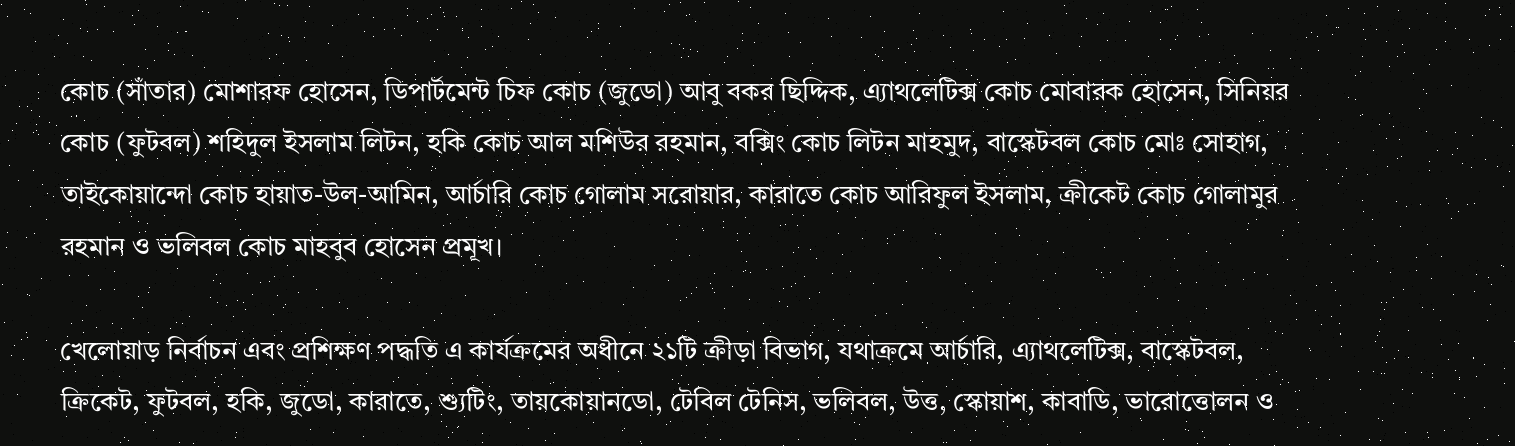কোচ (সাঁতার) মোশারফ হোসেন, ডিপার্টমেন্ট চিফ কোচ (জুডো) আবু বকর ছিদ্দিক, এ্যাথলেটিক্স কোচ মোবারক হোসেন, সিনিয়র কোচ (ফুটবল) শহিদুল ইসলাম লিটন, হকি কোচ আল মশিউর রহমান, বক্সিং কোচ লিটন মাহমুদ, বাস্কেটবল কোচ মোঃ সোহাগ, তাইকোয়ান্দো কোচ হায়াত-উল-আমিন, আর্চারি কোচ গোলাম সরোয়ার, কারাতে কোচ আরিফুল ইসলাম, ক্রীকেট কোচ গোলামুর রহমান ও ভলিবল কোচ মাহবুব হোসেন প্রমূখ।

খেলোয়াড় নির্বাচন এবং প্রশিক্ষণ পদ্ধতি এ কার্যক্রমের অধীনে ২১টি ক্রীড়া বিভাগ, যথাক্রমে আর্চারি, এ্যাথলেটিক্স, বাস্কেটবল, ক্রিকেট, ফুটবল, হকি, জুডো, কারাতে, শ্যুটিং, তায়কোয়ানডো, টেবিল টেনিস, ভলিবল, উত্ত, স্কোয়াশ, কাবাডি, ভারোত্তোলন ও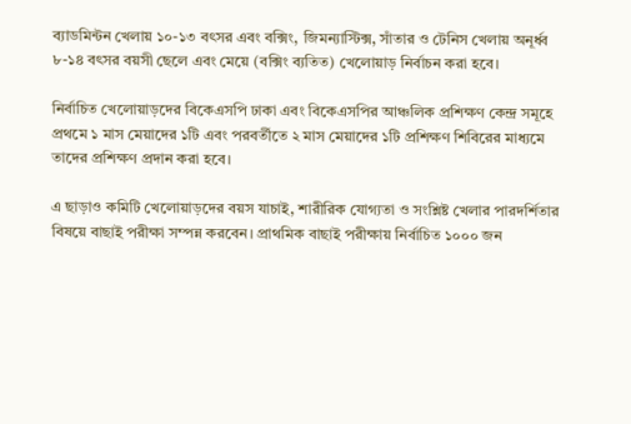ব্যাডমিন্টন খেলায় ১০-১৩ বৎসর এবং বক্সিং, জিমন্যাস্টিক্স, সাঁতার ও টেনিস খেলায় অনূর্ধ্ব ৮-১৪ বৎসর বয়সী ছেলে এবং মেয়ে (বক্সিং ব্যতিত) খেলোয়াড় নির্বাচন করা হবে।

নির্বাচিত খেলোয়াড়দের বিকেএসপি ঢাকা এবং বিকেএসপির আঞ্চলিক প্রশিক্ষণ কেন্দ্র সমূহে প্রথমে ১ মাস মেয়াদের ১টি এবং পরবর্তীতে ২ মাস মেয়াদের ১টি প্রশিক্ষণ শিবিরের মাধ্যমে তাদের প্রশিক্ষণ প্রদান করা হবে।

এ ছাড়াও কমিটি খেলোয়াড়দের বয়স যাচাই, শারীরিক যোগ্যতা ও সংশ্লিষ্ট খেলার পারদর্শিতার বিষয়ে বাছাই পরীক্ষা সম্পন্ন করবেন। প্রাথমিক বাছাই পরীক্ষায় নির্বাচিত ১০০০ জন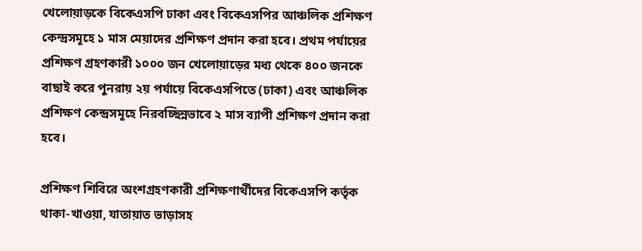খেলোয়াড়কে বিকেএসপি ঢাকা এবং বিকেএসপির আঞ্চলিক প্রশিক্ষণ কেন্দ্রসমূহে ১ মাস মেয়াদের প্রশিক্ষণ প্রদান করা হবে। প্রথম পর্যায়ের প্রশিক্ষণ গ্রহণকারী ১০০০ জন খেলোয়াড়ের মধ্য থেকে ৪০০ জনকে বাছাই করে পুনরায় ২য় পর্যায়ে বিকেএসপিতে (ঢাকা) এবং আঞ্চলিক প্রশিক্ষণ কেন্দ্রসমূহে নিরবচ্ছিন্নভাবে ২ মাস ব্যাপী প্রশিক্ষণ প্রদান করা হবে।

প্রশিক্ষণ শিবিরে অংশগ্রহণকারী প্রশিক্ষণার্থীদের বিকেএসপি কর্তৃক থাকা-খাওয়া, যাতায়াত ভাড়াসহ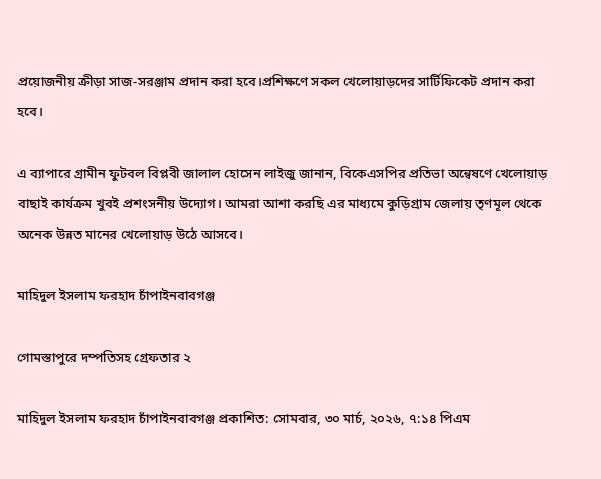প্রয়োজনীয় ক্রীড়া সাজ-সরঞ্জাম প্রদান করা হবে।প্রশিক্ষণে সকল খেলোয়াড়দের সার্টিফিকেট প্রদান করা হবে।

এ ব্যাপারে গ্রামীন ফুটবল বিপ্লবী জালাল হোসেন লাইজু জানান, বিকেএসপির প্রতিভা অন্বেষণে খেলোয়াড় বাছাই কার্যক্রম খুবই প্রশংসনীয় উদ্যোগ। আমরা আশা করছি এর মাধ্যমে কুড়িগ্রাম জেলায় তৃণমূল থেকে অনেক উন্নত মানের খেলোয়াড় উঠে আসবে।

মাহিদুল ইসলাম ফরহাদ চাঁপাইনবাবগঞ্জ

গোমস্তাপুরে দম্পতিসহ গ্রেফতার ২

মাহিদুল ইসলাম ফরহাদ চাঁপাইনবাবগঞ্জ প্রকাশিত: সোমবার, ৩০ মার্চ, ২০২৬, ৭:১৪ পিএম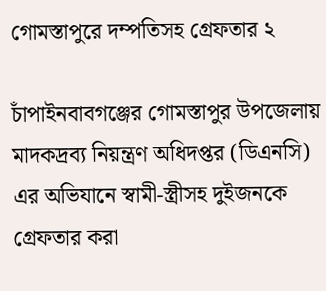গোমস্তাপুরে দম্পতিসহ গ্রেফতার ২

চাঁপাইনবাবগঞ্জের গোমস্তাপুর উপজেলায় মাদকদ্রব্য নিয়ন্ত্রণ অধিদপ্তর (ডিএনসি) এর অভিযানে স্বামী-স্ত্রীসহ দুইজনকে গ্রেফতার করা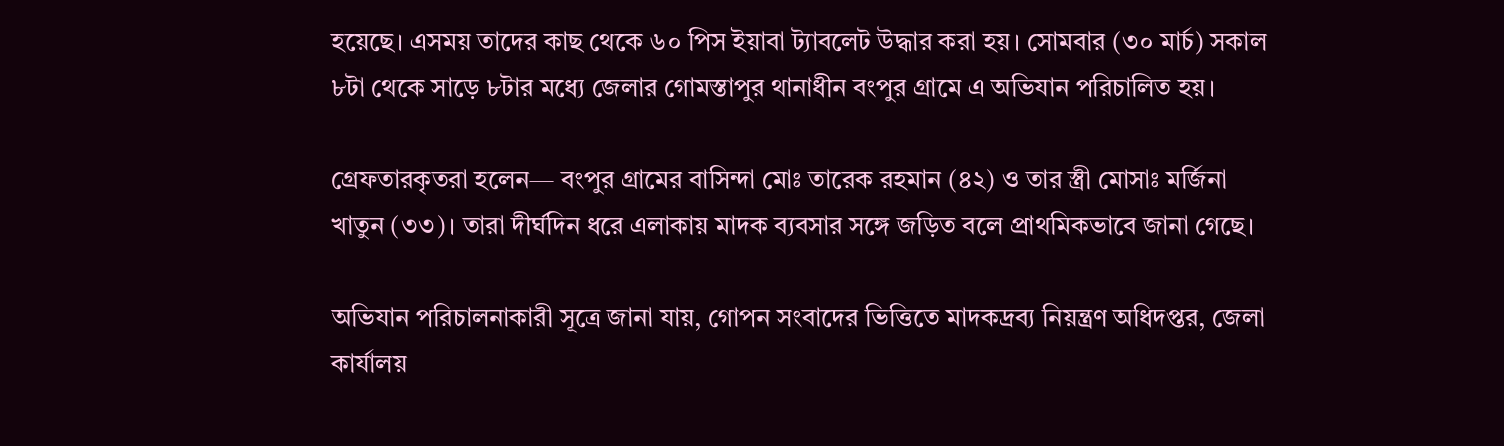হয়েছে। এসময় তাদের কাছ থেকে ৬০ পিস ইয়াবা ট্যাবলেট উদ্ধার করা হয়। সোমবার (৩০ মার্চ) সকাল ৮টা থেকে সাড়ে ৮টার মধ্যে জেলার গোমস্তাপুর থানাধীন বংপুর গ্রামে এ অভিযান পরিচালিত হয়।

গ্রেফতারকৃতরা হলেন— বংপুর গ্রামের বাসিন্দা মোঃ তারেক রহমান (৪২) ও তার স্ত্রী মোসাঃ মর্জিনা খাতুন (৩৩)। তারা দীর্ঘদিন ধরে এলাকায় মাদক ব্যবসার সঙ্গে জড়িত বলে প্রাথমিকভাবে জানা গেছে।

অভিযান পরিচালনাকারী সূত্রে জানা যায়, গোপন সংবাদের ভিত্তিতে মাদকদ্রব্য নিয়ন্ত্রণ অধিদপ্তর, জেলা কার্যালয়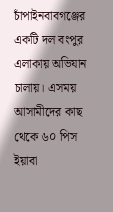চাঁপাইনবাবগঞ্জের একটি দল বংপুর এলাকায় অভিযান চালায়। এসময় আসামীদের কাছ থেকে ৬০ পিস ইয়াবা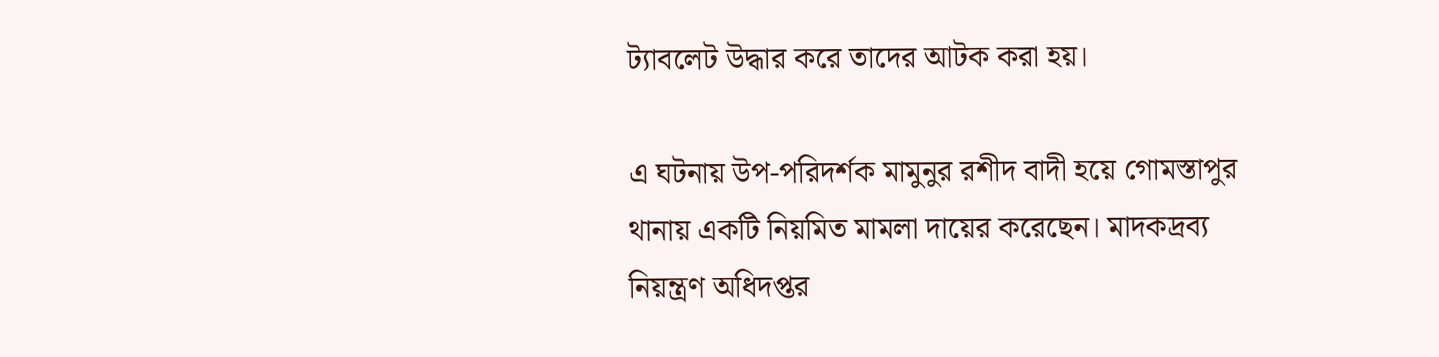ট্যাবলেট উদ্ধার করে তাদের আটক করা হয়।

এ ঘটনায় উপ-পরিদর্শক মামুনুর রশীদ বাদী হয়ে গোমস্তাপুর থানায় একটি নিয়মিত মামলা দায়ের করেছেন। মাদকদ্রব্য নিয়ন্ত্রণ অধিদপ্তর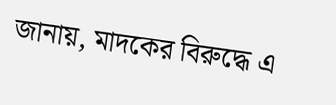জানায়, মাদকের বিরুদ্ধে এ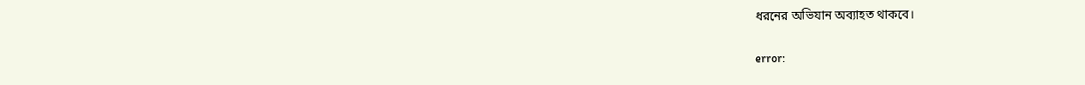ধরনের অভিযান অব্যাহত থাকবে।

error: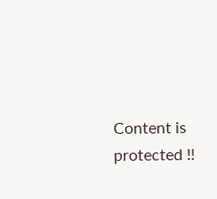Content is protected !!